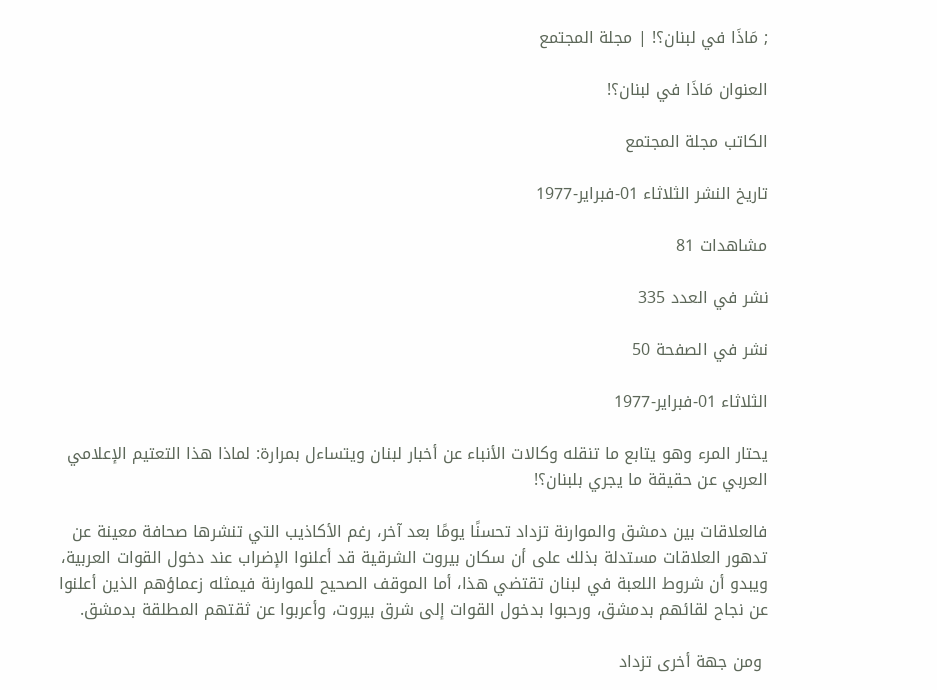; مَاذَا في لبنان؟! | مجلة المجتمع

العنوان مَاذَا في لبنان؟!

الكاتب مجلة المجتمع

تاريخ النشر الثلاثاء 01-فبراير-1977

مشاهدات 81

نشر في العدد 335

نشر في الصفحة 50

الثلاثاء 01-فبراير-1977

يحتار المرء وهو يتابع ما تنقله وكالات الأنباء عن أخبار لبنان ويتساءل بمرارة: لماذا هذا التعتيم الإعلامي العربي عن حقيقة ما يجري بلبنان؟!

فالعلاقات بين دمشق والموارنة تزداد تحسنًا يومًا بعد آخر، رغم الأكاذيب التي تنشرها صحافة معينة عن تدهور العلاقات مستدلة بذلك على أن سكان بيروت الشرقية قد أعلنوا الإضراب عند دخول القوات العربية، ويبدو أن شروط اللعبة في لبنان تقتضي هذا، أما الموقف الصحيح للموارنة فيمثله زعماؤهم الذين أعلنوا عن نجاح لقائهم بدمشق، ورحبوا بدخول القوات إلى شرق بيروت، وأعربوا عن ثقتهم المطلقة بدمشق.

 ومن جهة أخرى تزداد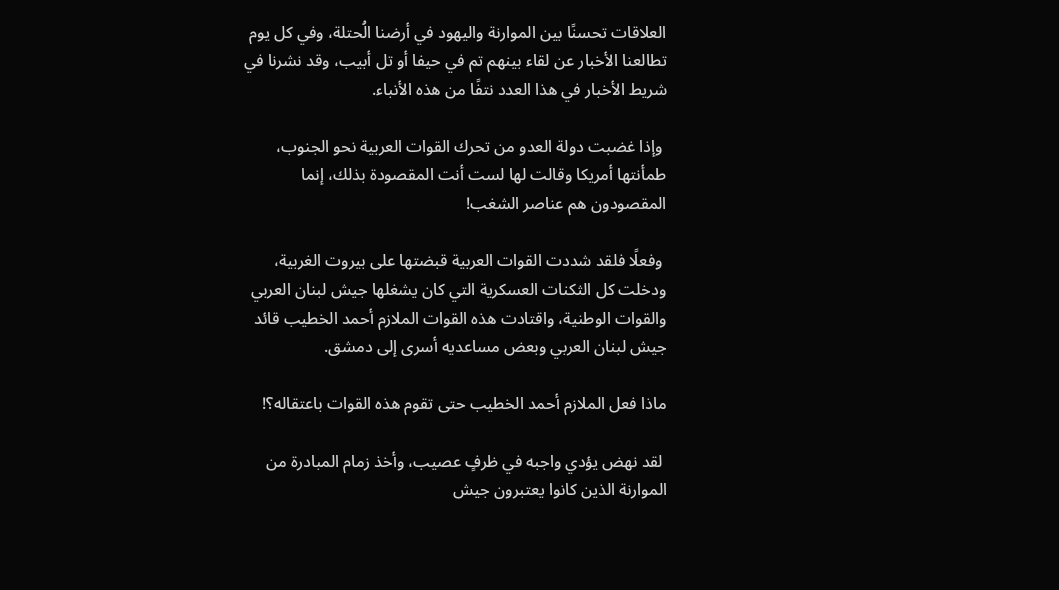العلاقات تحسنًا بين الموارنة واليهود في أرضنا الُحتلة، وفي كل يوم تطالعنا الأخبار عن لقاء بينهم تم في حيفا أو تل أبيب، وقد نشرنا في شريط الأخبار في هذا العدد نتفًا من هذه الأنباء.

 وإذا غضبت دولة العدو من تحرك القوات العربية نحو الجنوب، طمأنتها أمريكا وقالت لها لست أنت المقصودة بذلك، إنما المقصودون هم عناصر الشغب!

 وفعلًا فلقد شددت القوات العربية قبضتها على بيروت الغربية، ودخلت كل الثكنات العسكرية التي كان يشغلها جيش لبنان العربي والقوات الوطنية، واقتادت هذه القوات الملازم أحمد الخطيب قائد جيش لبنان العربي وبعض مساعديه أسرى إلى دمشق.

ماذا فعل الملازم أحمد الخطيب حتى تقوم هذه القوات باعتقاله؟!

 لقد نهض يؤدي واجبه في ظرفٍ عصيب، وأخذ زمام المبادرة من الموارنة الذين كانوا يعتبرون جيش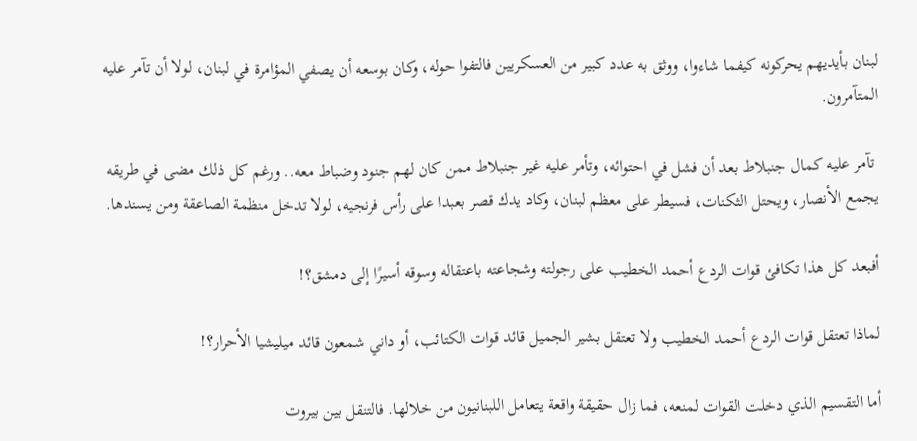لبنان بأيديهم يحركونه كيفما شاءوا، ووثق به عدد كبير من العسكريين فالتفوا حوله، وكان بوسعه أن يصفي المؤامرة في لبنان، لولا أن تآمر عليه المتآمرون.

 تآمر عليه كمال جنبلاط بعد أن فشل في احتوائه، وتأمر عليه غير جنبلاط ممن كان لهم جنود وضباط معه.. ورغم كل ذلك مضى في طريقه يجمع الأنصار، ويحتل الثكنات، فسيطر على معظم لبنان، وكاد يدك قصر بعبدا على رأس فرنجيه، لولا تدخل منظمة الصاعقة ومن يسندها.

أفبعد كل هذا تكافئ قوات الردع أحمد الخطيب على رجولته وشجاعته باعتقاله وسوقه أسيرًا إلى دمشق؟!

لماذا تعتقل قوات الردع أحمد الخطيب ولا تعتقل بشير الجميل قائد قوات الكتائب، أو داني شمعون قائد ميليشيا الأحرار؟!

أما التقسيم الذي دخلت القوات لمنعه، فما زال حقيقة واقعة يتعامل اللبنانيون من خلالها. فالتنقل بين بيروت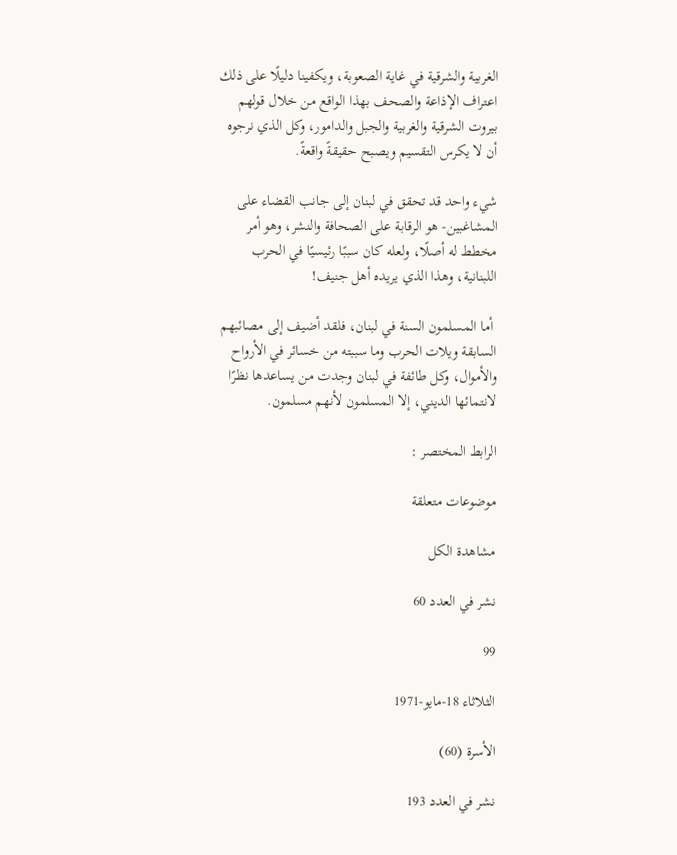الغربية والشرقية في غاية الصعوبة، ويكفينا دليلًا على ذلك اعتراف الإذاعة والصحف بهذا الواقع من خلال قولهم بيروت الشرقية والغربية والجبل والدامور، وكل الذي نرجوه أن لا يكرس التقسيم ويصبح حقيقةً واقعةً.

شيء واحد قد تحقق في لبنان إلى جانب القضاء على المشاغبين- هو الرقابة على الصحافة والنشر، وهو أمر مخطط له أصلًا، ولعله كان سببًا رئيسيًا في الحرب اللبنانية، وهذا الذي يريده أهل جنيف!

 أما المسلمون السنة في لبنان، فلقد أضيف إلى مصائبهم السابقة ويلات الحرب وما سببته من خسائر في الأرواح والأموال، وكل طائفة في لبنان وجدت من يساعدها نظرًا لانتمائها الديني، إلا المسلمون لأنهم مسلمون.

الرابط المختصر :

موضوعات متعلقة

مشاهدة الكل

نشر في العدد 60

99

الثلاثاء 18-مايو-1971

الأسرة (60)

نشر في العدد 193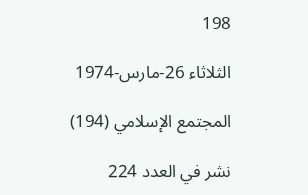198

الثلاثاء 26-مارس-1974

المجتمع الإسلامي (194)

نشر في العدد 224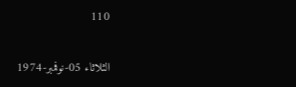110

الثلاثاء 05-نوفمبر-1974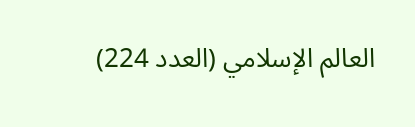العالم الإسلامي (العدد 224)